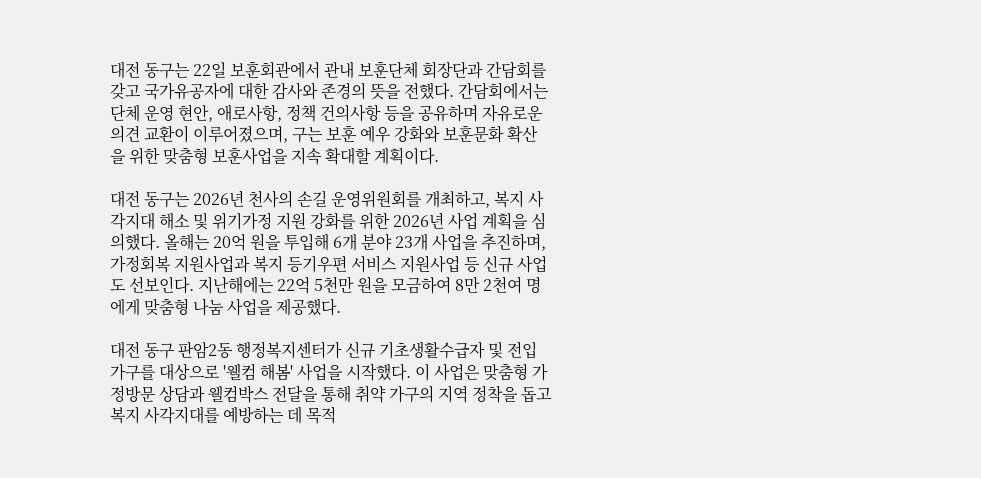대전 동구는 22일 보훈회관에서 관내 보훈단체 회장단과 간담회를 갖고 국가유공자에 대한 감사와 존경의 뜻을 전했다. 간담회에서는 단체 운영 현안, 애로사항, 정책 건의사항 등을 공유하며 자유로운 의견 교환이 이루어졌으며, 구는 보훈 예우 강화와 보훈문화 확산을 위한 맞춤형 보훈사업을 지속 확대할 계획이다.

대전 동구는 2026년 천사의 손길 운영위원회를 개최하고, 복지 사각지대 해소 및 위기가정 지원 강화를 위한 2026년 사업 계획을 심의했다. 올해는 20억 원을 투입해 6개 분야 23개 사업을 추진하며, 가정회복 지원사업과 복지 등기우편 서비스 지원사업 등 신규 사업도 선보인다. 지난해에는 22억 5천만 원을 모금하여 8만 2천여 명에게 맞춤형 나눔 사업을 제공했다.

대전 동구 판암2동 행정복지센터가 신규 기초생활수급자 및 전입가구를 대상으로 '웰컴 해봄' 사업을 시작했다. 이 사업은 맞춤형 가정방문 상담과 웰컴박스 전달을 통해 취약 가구의 지역 정착을 돕고 복지 사각지대를 예방하는 데 목적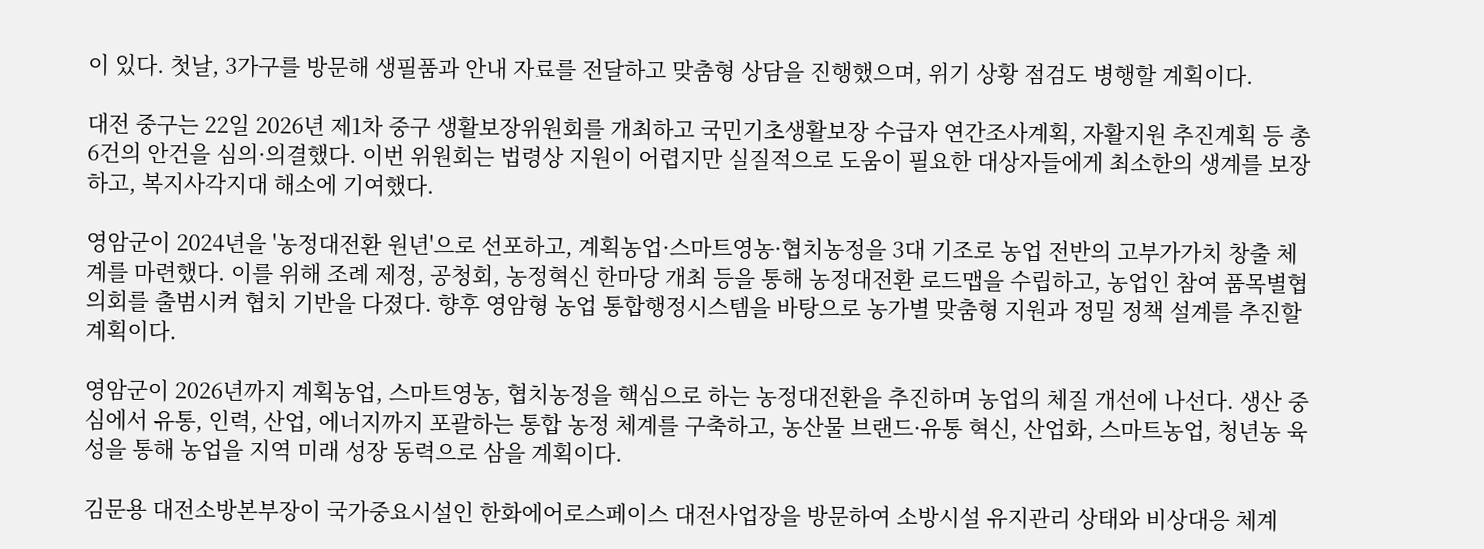이 있다. 첫날, 3가구를 방문해 생필품과 안내 자료를 전달하고 맞춤형 상담을 진행했으며, 위기 상황 점검도 병행할 계획이다.

대전 중구는 22일 2026년 제1차 중구 생활보장위원회를 개최하고 국민기초생활보장 수급자 연간조사계획, 자활지원 추진계획 등 총 6건의 안건을 심의·의결했다. 이번 위원회는 법령상 지원이 어렵지만 실질적으로 도움이 필요한 대상자들에게 최소한의 생계를 보장하고, 복지사각지대 해소에 기여했다.

영암군이 2024년을 '농정대전환 원년'으로 선포하고, 계획농업·스마트영농·협치농정을 3대 기조로 농업 전반의 고부가가치 창출 체계를 마련했다. 이를 위해 조례 제정, 공청회, 농정혁신 한마당 개최 등을 통해 농정대전환 로드맵을 수립하고, 농업인 참여 품목별협의회를 출범시켜 협치 기반을 다졌다. 향후 영암형 농업 통합행정시스템을 바탕으로 농가별 맞춤형 지원과 정밀 정책 설계를 추진할 계획이다.

영암군이 2026년까지 계획농업, 스마트영농, 협치농정을 핵심으로 하는 농정대전환을 추진하며 농업의 체질 개선에 나선다. 생산 중심에서 유통, 인력, 산업, 에너지까지 포괄하는 통합 농정 체계를 구축하고, 농산물 브랜드·유통 혁신, 산업화, 스마트농업, 청년농 육성을 통해 농업을 지역 미래 성장 동력으로 삼을 계획이다.

김문용 대전소방본부장이 국가중요시설인 한화에어로스페이스 대전사업장을 방문하여 소방시설 유지관리 상태와 비상대응 체계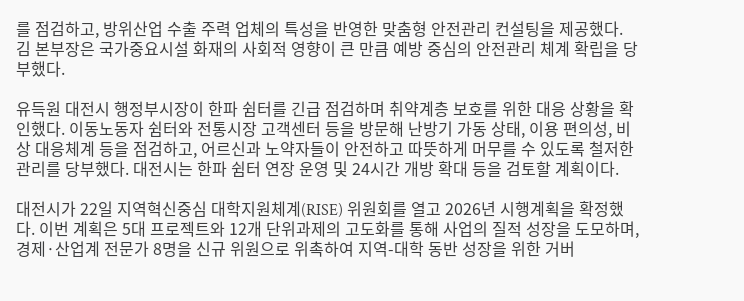를 점검하고, 방위산업 수출 주력 업체의 특성을 반영한 맞춤형 안전관리 컨설팅을 제공했다. 김 본부장은 국가중요시설 화재의 사회적 영향이 큰 만큼 예방 중심의 안전관리 체계 확립을 당부했다.

유득원 대전시 행정부시장이 한파 쉼터를 긴급 점검하며 취약계층 보호를 위한 대응 상황을 확인했다. 이동노동자 쉼터와 전통시장 고객센터 등을 방문해 난방기 가동 상태, 이용 편의성, 비상 대응체계 등을 점검하고, 어르신과 노약자들이 안전하고 따뜻하게 머무를 수 있도록 철저한 관리를 당부했다. 대전시는 한파 쉼터 연장 운영 및 24시간 개방 확대 등을 검토할 계획이다.

대전시가 22일 지역혁신중심 대학지원체계(RISE) 위원회를 열고 2026년 시행계획을 확정했다. 이번 계획은 5대 프로젝트와 12개 단위과제의 고도화를 통해 사업의 질적 성장을 도모하며, 경제·산업계 전문가 8명을 신규 위원으로 위촉하여 지역-대학 동반 성장을 위한 거버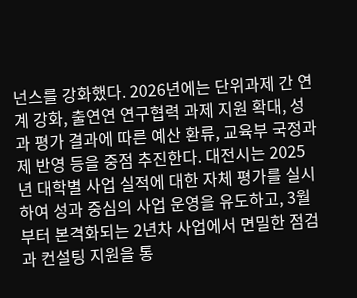넌스를 강화했다. 2026년에는 단위과제 간 연계 강화, 출연연 연구협력 과제 지원 확대, 성과 평가 결과에 따른 예산 환류, 교육부 국정과제 반영 등을 중점 추진한다. 대전시는 2025년 대학별 사업 실적에 대한 자체 평가를 실시하여 성과 중심의 사업 운영을 유도하고, 3월부터 본격화되는 2년차 사업에서 면밀한 점검과 컨설팅 지원을 통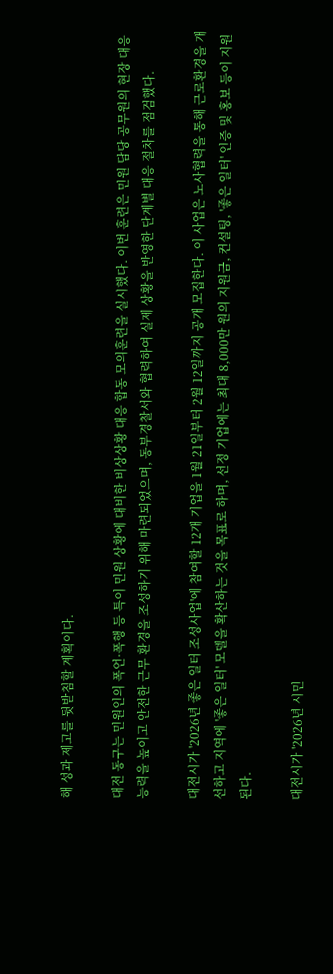해 성과 제고를 뒷받침할 계획이다.

대전 동구는 민원인의 폭언·폭행 등 특이 민원 상황에 대비한 비상상황 대응 합동 모의훈련을 실시했다. 이번 훈련은 민원 담당 공무원의 현장 대응 능력을 높이고 안전한 근무 환경을 조성하기 위해 마련되었으며, 동부경찰서와 협력하여 실제 상황을 반영한 단계별 대응 절차를 점검했다.

대전시가 '2026년 좋은 일터 조성사업'에 참여할 12개 기업을 1월 21일부터 2월 12일까지 공개 모집한다. 이 사업은 노사협력을 통해 근로환경을 개선하고 지역에 '좋은 일터' 모델을 확산하는 것을 목표로 하며, 선정 기업에는 최대 8,000만 원의 지원금, 컨설팅, '좋은 일터' 인증 및 홍보 등이 지원된다.

대전시가 '2026년 시민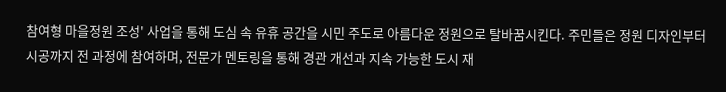참여형 마을정원 조성' 사업을 통해 도심 속 유휴 공간을 시민 주도로 아름다운 정원으로 탈바꿈시킨다. 주민들은 정원 디자인부터 시공까지 전 과정에 참여하며, 전문가 멘토링을 통해 경관 개선과 지속 가능한 도시 재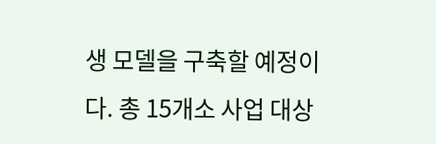생 모델을 구축할 예정이다. 총 15개소 사업 대상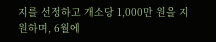지를 선정하고 개소당 1,000만 원을 지원하며, 6월에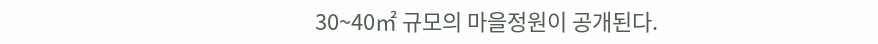30~40㎡ 규모의 마을정원이 공개된다.